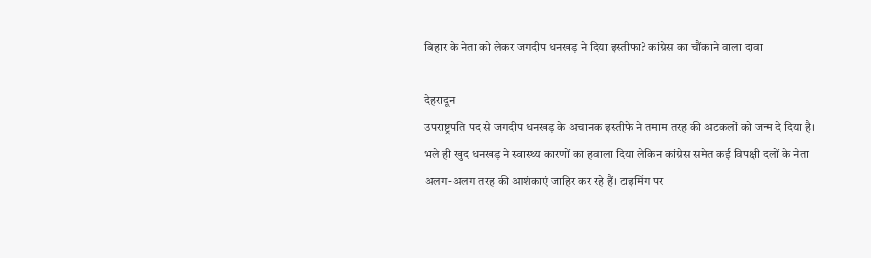बिहार के नेता को लेकर जगदीप धनखड़ ने दिया इस्तीफा? कांग्रेस का चौंकाने वाला दावा

देहरादून
उपराष्ट्रपति पद से जगदीप धनखड़ के अचानक इस्तीफे ने तमाम तरह की अटकलों को जन्म दे दिया है। भले ही खुद धनखड़ ने स्वास्थ्य कारणों का हवाला दिया लेकिन कांग्रेस समेत कई विपक्षी दलों के नेता अलग-अलग तरह की आशंकाएं जाहिर कर रहे हैं। टाइमिंग पर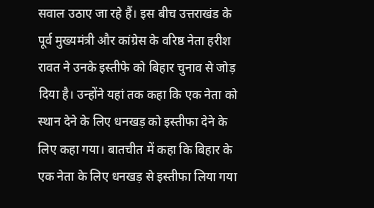सवाल उठाए जा रहे हैं। इस बीच उत्तराखंड के पूर्व मुख्यमंत्री और कांग्रेस के वरिष्ठ नेता हरीश रावत ने उनके इस्तीफे को बिहार चुनाव से जोड़ दिया है। उन्होंने यहां तक कहा कि एक नेता को स्थान देने के लिए धनखड़ को इस्तीफा देने के लिए कहा गया। बातचीत में कहा कि बिहार के एक नेता के लिए धनखड़ से इस्तीफा लिया गया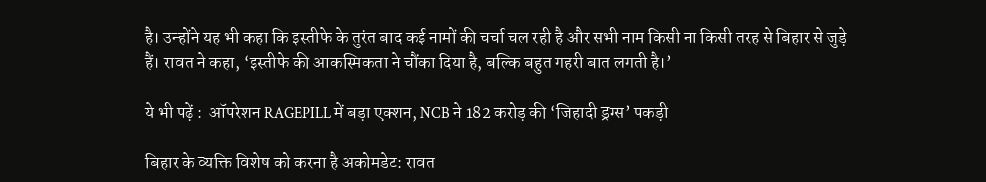है। उन्होंने यह भी कहा कि इस्तीफे के तुरंत बाद कई नामों की चर्चा चल रही है और सभी नाम किसी ना किसी तरह से बिहार से जुड़े हैं। रावत ने कहा, ‘इस्तीफे की आकस्मिकता ने चौंका दिया है, बल्कि बहुत गहरी बात लगती है।’

ये भी पढ़ें :  ऑपरेशन RAGEPILL में बड़ा एक्शन, NCB ने 182 करोड़ की ‘जिहादी ड्रग्स’ पकड़ी

बिहार के व्यक्ति विशेष को करना है अकोमडेट: रावत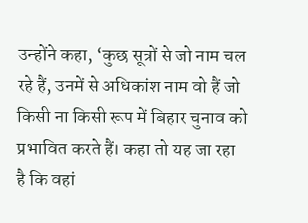उन्होंने कहा, ‘कुछ सूत्रों से जो नाम चल रहे हैं, उनमें से अधिकांश नाम वो हैं जो किसी ना किसी रूप में बिहार चुनाव को प्रभावित करते हैं। कहा तो यह जा रहा है कि वहां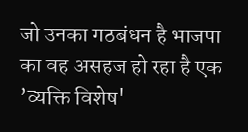जो उनका गठबंधन है भाजपा का वह असहज हो रहा है एक ’व्यक्ति विशेष'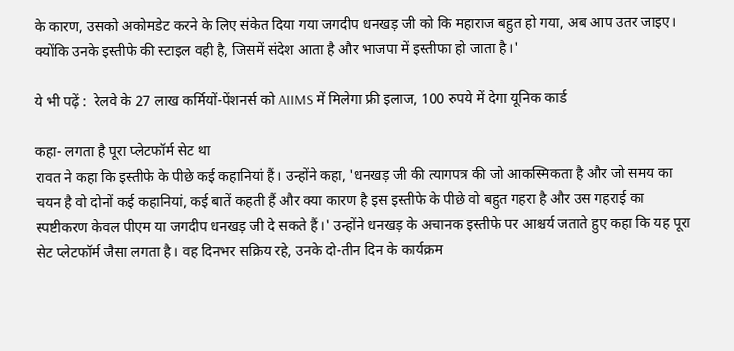के कारण, उसको अकोमडेट करने के लिए संकेत दिया गया जगदीप धनखड़ जी को कि महाराज बहुत हो गया, अब आप उतर जाइए। क्योंकि उनके इस्तीफे की स्टाइल वही है, जिसमें संदेश आता है और भाजपा में इस्तीफा हो जाता है।'

ये भी पढ़ें :  रेलवे के 27 लाख कर्मियों-पेंशनर्स को AIIMS में मिलेगा फ्री इलाज, 100 रुपये में देगा यूनिक कार्ड

कहा- लगता है पूरा प्लेटफॉर्म सेट था
रावत ने कहा कि इस्तीफे के पीछे कई कहानियां हैं। उन्होंने कहा, 'धनखड़ जी की त्यागपत्र की जो आकस्मिकता है और जो समय का चयन है वो दोनों कई कहानियां, कई बातें कहती हैं और क्या कारण है इस इस्तीफे के पीछे वो बहुत गहरा है और उस गहराई का स्पष्टीकरण केवल पीएम या जगदीप धनखड़ जी दे सकते हैं।' उन्होंने धनखड़ के अचानक इस्तीफे पर आश्चर्य जताते हुए कहा कि यह पूरा सेट प्लेटफॉर्म जैसा लगता है। वह दिनभर सक्रिय रहे, उनके दो-तीन दिन के कार्यक्रम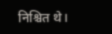निश्चित थे।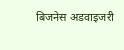बिजनेस अडवाइजरी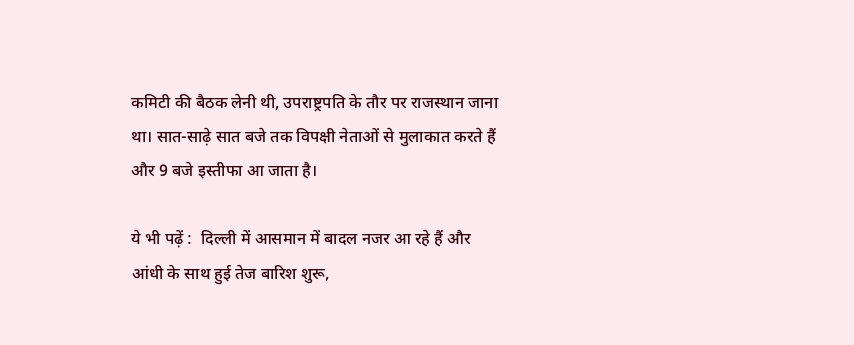कमिटी की बैठक लेनी थी, उपराष्ट्रपति के तौर पर राजस्थान जाना था। सात-साढ़े सात बजे तक विपक्षी नेताओं से मुलाकात करते हैं और 9 बजे इस्तीफा आ जाता है।

ये भी पढ़ें :  दिल्ली में आसमान में बादल नजर आ रहे हैं और आंधी के साथ हुई तेज बारिश शुरू,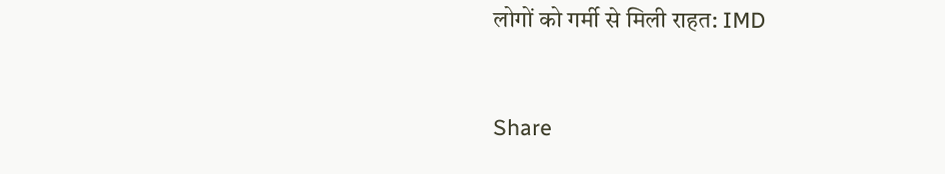लोगों को गर्मी से मिली राहत: IMD



Share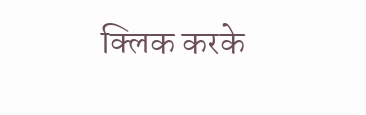क्लिक करके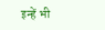इन्हें भी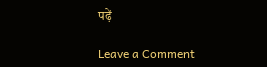पढ़ें

Leave a Comment